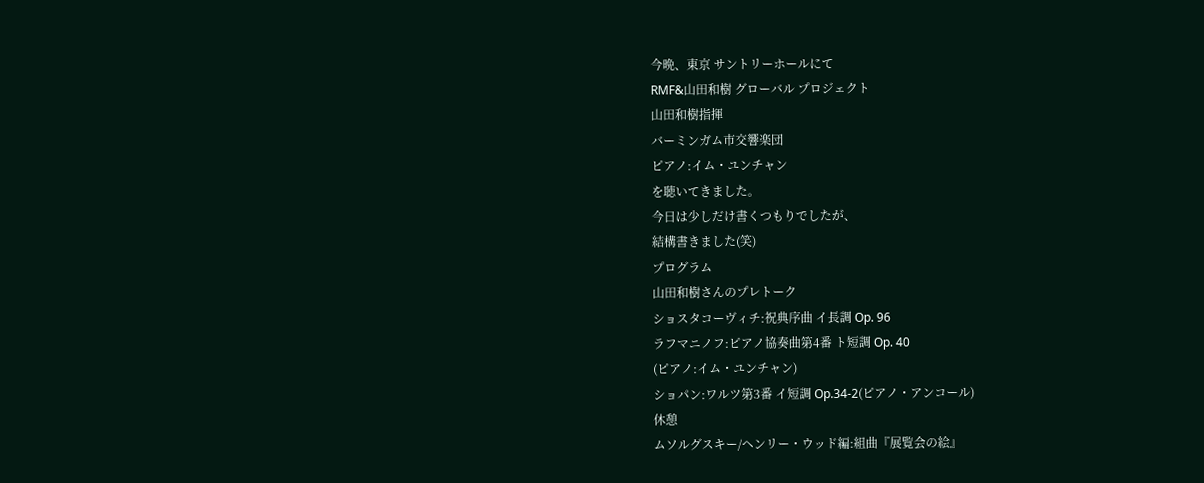今晩、東京 サントリーホールにて
RMF&山田和樹 グローバル プロジェクト
山田和樹指揮
バーミンガム市交響楽団
ピアノ:イム・ユンチャン
を聴いてきました。
今日は少しだけ書くつもりでしたが、
結構書きました(笑)
プログラム
山田和樹さんのプレトーク
ショスタコーヴィチ:祝典序曲 イ長調 Op. 96
ラフマニノフ:ピアノ協奏曲第4番 ト短調 Op. 40
(ピアノ:イム・ユンチャン)
ショパン:ワルツ第3番 イ短調 Op.34-2(ピアノ・アンコール)
休憩
ムソルグスキー/ヘンリー・ウッド編:組曲『展覧会の絵』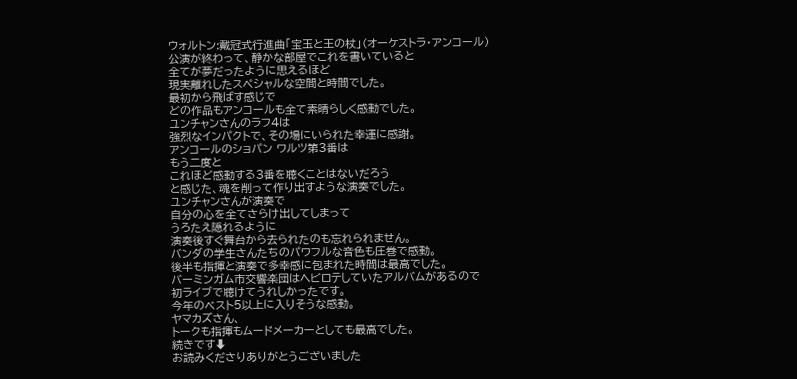ウォルトン:戴冠式行進曲「宝玉と王の杖」(オーケストラ・アンコール)
公演が終わって、静かな部屋でこれを書いていると
全てが夢だったように思えるほど
現実離れしたスペシャルな空間と時間でした。
最初から飛ばす感じで
どの作品もアンコールも全て素晴らしく感動でした。
ユンチャンさんのラフ4は
強烈なインパクトで、その場にいられた幸運に感謝。
アンコールのショパン ワルツ第3番は
もう二度と
これほど感動する3番を聴くことはないだろう
と感じた、魂を削って作り出すような演奏でした。
ユンチャンさんが演奏で
自分の心を全てさらけ出してしまって
うろたえ隠れるように
演奏後すぐ舞台から去られたのも忘れられません。
バンダの学生さんたちのパワフルな音色も圧巻で感動。
後半も指揮と演奏で多幸感に包まれた時間は最高でした。
バーミンガム市交響楽団はヘビロテしていたアルバムがあるので
初ライブで聴けてうれしかったです。
今年のベスト5以上に入りそうな感動。
ヤマカズさん、
トークも指揮もムードメーカーとしても最高でした。
続きです⬇
お読みくださりありがとうございました